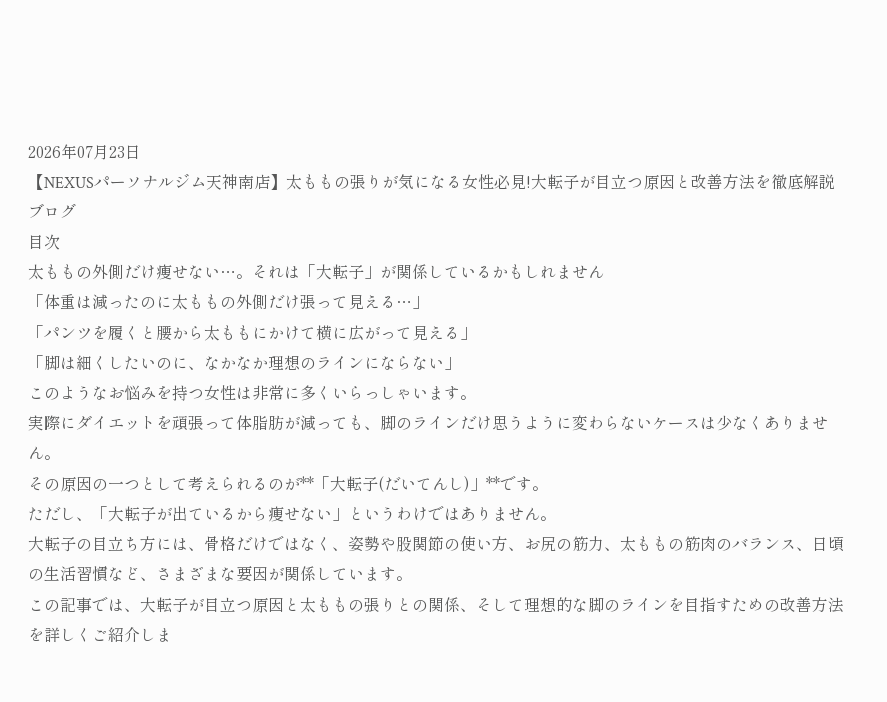2026年07月23日
【NEXUSパーソナルジム天神南店】太ももの張りが気になる女性必見!大転子が目立つ原因と改善方法を徹底解説
ブログ
目次
太ももの外側だけ痩せない…。それは「大転子」が関係しているかもしれません
「体重は減ったのに太ももの外側だけ張って見える…」
「パンツを履くと腰から太ももにかけて横に広がって見える」
「脚は細くしたいのに、なかなか理想のラインにならない」
このようなお悩みを持つ女性は非常に多くいらっしゃいます。
実際にダイエットを頑張って体脂肪が減っても、脚のラインだけ思うように変わらないケースは少なくありません。
その原因の一つとして考えられるのが**「大転子(だいてんし)」**です。
ただし、「大転子が出ているから痩せない」というわけではありません。
大転子の目立ち方には、骨格だけではなく、姿勢や股関節の使い方、お尻の筋力、太ももの筋肉のバランス、日頃の生活習慣など、さまざまな要因が関係しています。
この記事では、大転子が目立つ原因と太ももの張りとの関係、そして理想的な脚のラインを目指すための改善方法を詳しくご紹介しま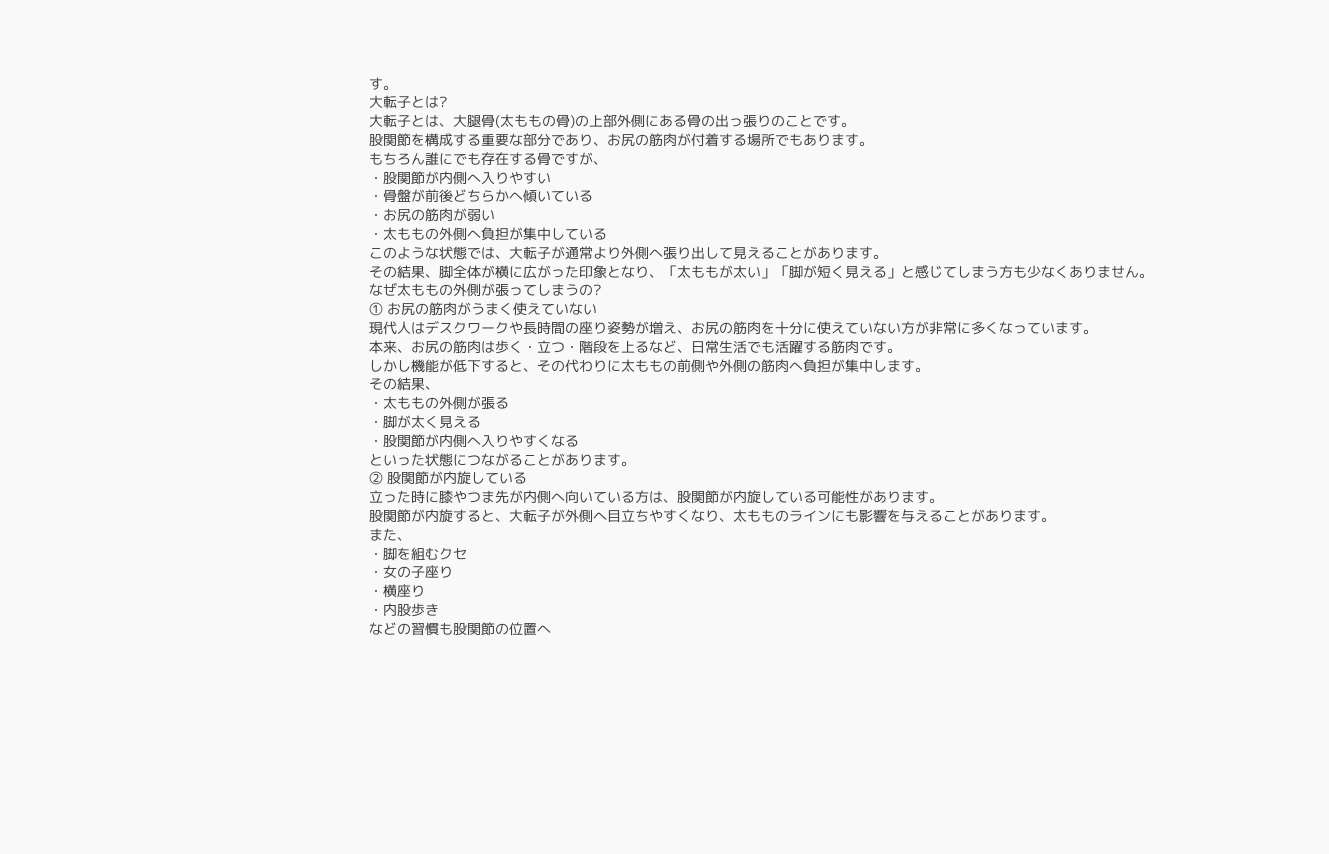す。
大転子とは?
大転子とは、大腿骨(太ももの骨)の上部外側にある骨の出っ張りのことです。
股関節を構成する重要な部分であり、お尻の筋肉が付着する場所でもあります。
もちろん誰にでも存在する骨ですが、
・股関節が内側へ入りやすい
・骨盤が前後どちらかへ傾いている
・お尻の筋肉が弱い
・太ももの外側へ負担が集中している
このような状態では、大転子が通常より外側へ張り出して見えることがあります。
その結果、脚全体が横に広がった印象となり、「太ももが太い」「脚が短く見える」と感じてしまう方も少なくありません。
なぜ太ももの外側が張ってしまうの?
① お尻の筋肉がうまく使えていない
現代人はデスクワークや長時間の座り姿勢が増え、お尻の筋肉を十分に使えていない方が非常に多くなっています。
本来、お尻の筋肉は歩く・立つ・階段を上るなど、日常生活でも活躍する筋肉です。
しかし機能が低下すると、その代わりに太ももの前側や外側の筋肉へ負担が集中します。
その結果、
・太ももの外側が張る
・脚が太く見える
・股関節が内側へ入りやすくなる
といった状態につながることがあります。
② 股関節が内旋している
立った時に膝やつま先が内側へ向いている方は、股関節が内旋している可能性があります。
股関節が内旋すると、大転子が外側へ目立ちやすくなり、太もものラインにも影響を与えることがあります。
また、
・脚を組むクセ
・女の子座り
・横座り
・内股歩き
などの習慣も股関節の位置へ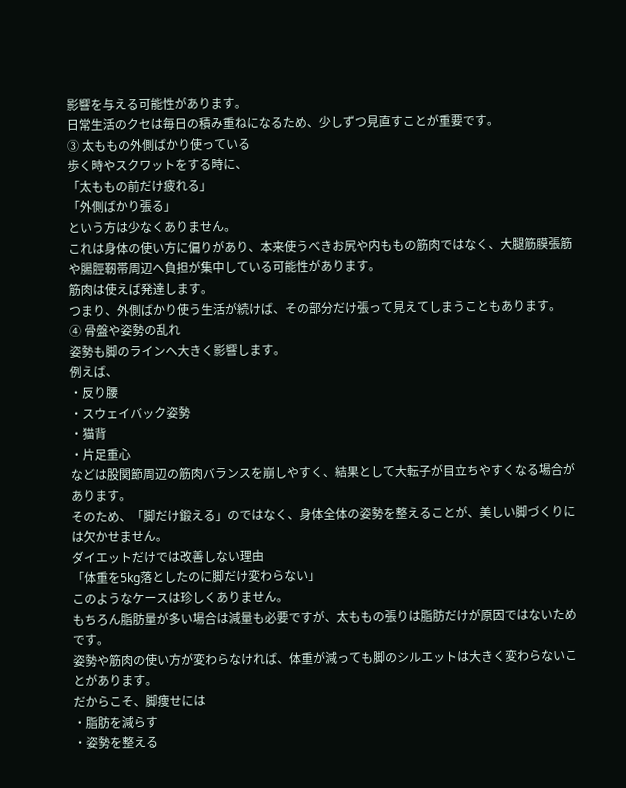影響を与える可能性があります。
日常生活のクセは毎日の積み重ねになるため、少しずつ見直すことが重要です。
③ 太ももの外側ばかり使っている
歩く時やスクワットをする時に、
「太ももの前だけ疲れる」
「外側ばかり張る」
という方は少なくありません。
これは身体の使い方に偏りがあり、本来使うべきお尻や内ももの筋肉ではなく、大腿筋膜張筋や腸脛靭帯周辺へ負担が集中している可能性があります。
筋肉は使えば発達します。
つまり、外側ばかり使う生活が続けば、その部分だけ張って見えてしまうこともあります。
④ 骨盤や姿勢の乱れ
姿勢も脚のラインへ大きく影響します。
例えば、
・反り腰
・スウェイバック姿勢
・猫背
・片足重心
などは股関節周辺の筋肉バランスを崩しやすく、結果として大転子が目立ちやすくなる場合があります。
そのため、「脚だけ鍛える」のではなく、身体全体の姿勢を整えることが、美しい脚づくりには欠かせません。
ダイエットだけでは改善しない理由
「体重を5kg落としたのに脚だけ変わらない」
このようなケースは珍しくありません。
もちろん脂肪量が多い場合は減量も必要ですが、太ももの張りは脂肪だけが原因ではないためです。
姿勢や筋肉の使い方が変わらなければ、体重が減っても脚のシルエットは大きく変わらないことがあります。
だからこそ、脚痩せには
・脂肪を減らす
・姿勢を整える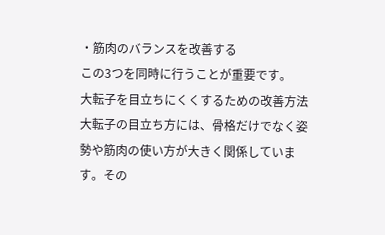・筋肉のバランスを改善する
この3つを同時に行うことが重要です。
大転子を目立ちにくくするための改善方法
大転子の目立ち方には、骨格だけでなく姿勢や筋肉の使い方が大きく関係しています。その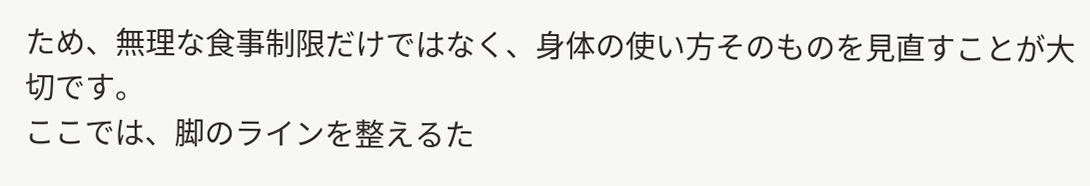ため、無理な食事制限だけではなく、身体の使い方そのものを見直すことが大切です。
ここでは、脚のラインを整えるた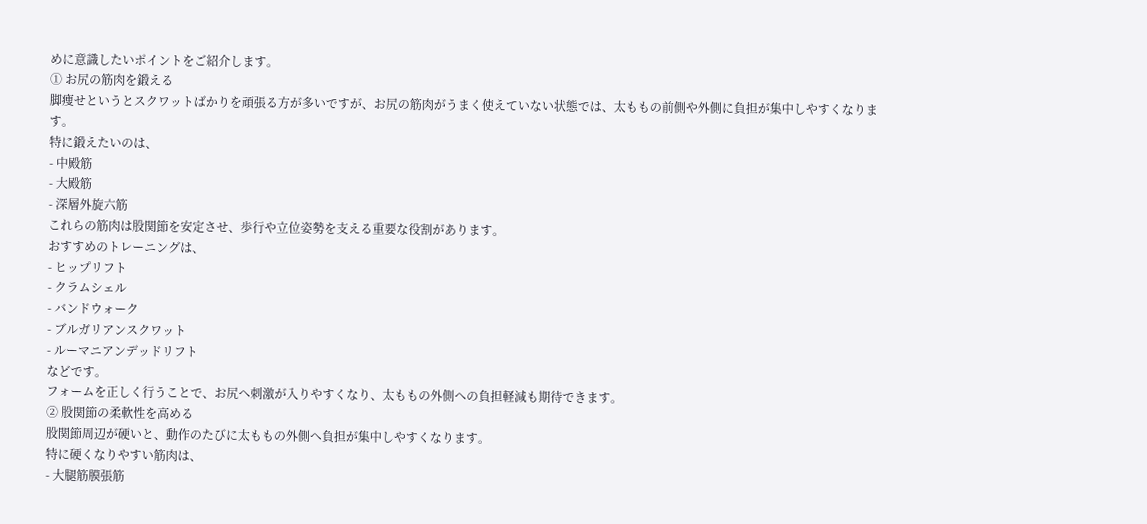めに意識したいポイントをご紹介します。
① お尻の筋肉を鍛える
脚痩せというとスクワットばかりを頑張る方が多いですが、お尻の筋肉がうまく使えていない状態では、太ももの前側や外側に負担が集中しやすくなります。
特に鍛えたいのは、
- 中殿筋
- 大殿筋
- 深層外旋六筋
これらの筋肉は股関節を安定させ、歩行や立位姿勢を支える重要な役割があります。
おすすめのトレーニングは、
- ヒップリフト
- クラムシェル
- バンドウォーク
- ブルガリアンスクワット
- ルーマニアンデッドリフト
などです。
フォームを正しく行うことで、お尻へ刺激が入りやすくなり、太ももの外側への負担軽減も期待できます。
② 股関節の柔軟性を高める
股関節周辺が硬いと、動作のたびに太ももの外側へ負担が集中しやすくなります。
特に硬くなりやすい筋肉は、
- 大腿筋膜張筋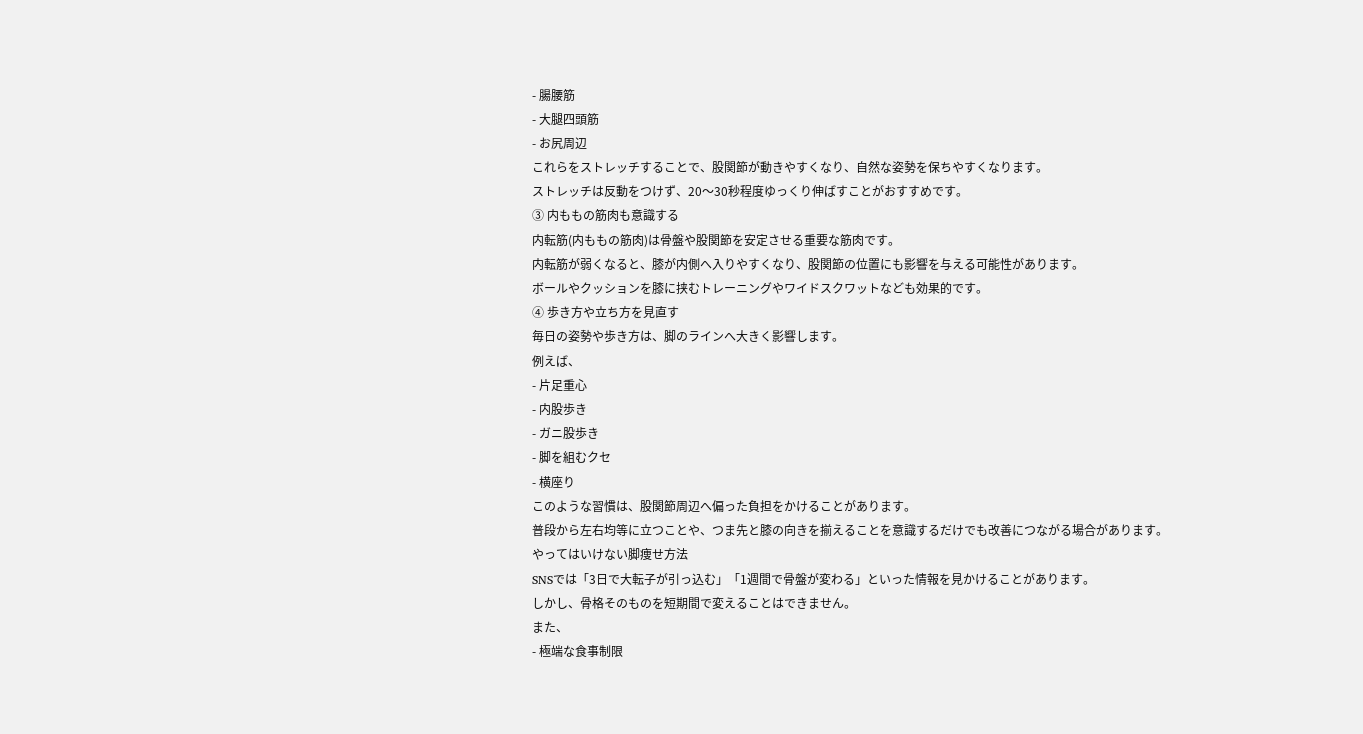- 腸腰筋
- 大腿四頭筋
- お尻周辺
これらをストレッチすることで、股関節が動きやすくなり、自然な姿勢を保ちやすくなります。
ストレッチは反動をつけず、20〜30秒程度ゆっくり伸ばすことがおすすめです。
③ 内ももの筋肉も意識する
内転筋(内ももの筋肉)は骨盤や股関節を安定させる重要な筋肉です。
内転筋が弱くなると、膝が内側へ入りやすくなり、股関節の位置にも影響を与える可能性があります。
ボールやクッションを膝に挟むトレーニングやワイドスクワットなども効果的です。
④ 歩き方や立ち方を見直す
毎日の姿勢や歩き方は、脚のラインへ大きく影響します。
例えば、
- 片足重心
- 内股歩き
- ガニ股歩き
- 脚を組むクセ
- 横座り
このような習慣は、股関節周辺へ偏った負担をかけることがあります。
普段から左右均等に立つことや、つま先と膝の向きを揃えることを意識するだけでも改善につながる場合があります。
やってはいけない脚痩せ方法
SNSでは「3日で大転子が引っ込む」「1週間で骨盤が変わる」といった情報を見かけることがあります。
しかし、骨格そのものを短期間で変えることはできません。
また、
- 極端な食事制限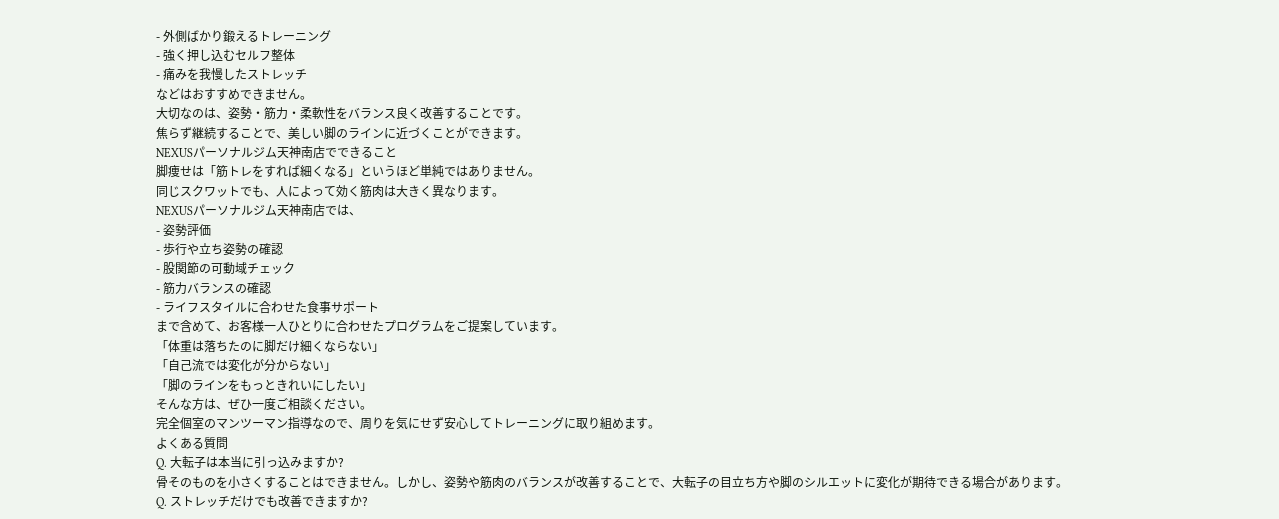- 外側ばかり鍛えるトレーニング
- 強く押し込むセルフ整体
- 痛みを我慢したストレッチ
などはおすすめできません。
大切なのは、姿勢・筋力・柔軟性をバランス良く改善することです。
焦らず継続することで、美しい脚のラインに近づくことができます。
NEXUSパーソナルジム天神南店でできること
脚痩せは「筋トレをすれば細くなる」というほど単純ではありません。
同じスクワットでも、人によって効く筋肉は大きく異なります。
NEXUSパーソナルジム天神南店では、
- 姿勢評価
- 歩行や立ち姿勢の確認
- 股関節の可動域チェック
- 筋力バランスの確認
- ライフスタイルに合わせた食事サポート
まで含めて、お客様一人ひとりに合わせたプログラムをご提案しています。
「体重は落ちたのに脚だけ細くならない」
「自己流では変化が分からない」
「脚のラインをもっときれいにしたい」
そんな方は、ぜひ一度ご相談ください。
完全個室のマンツーマン指導なので、周りを気にせず安心してトレーニングに取り組めます。
よくある質問
Q. 大転子は本当に引っ込みますか?
骨そのものを小さくすることはできません。しかし、姿勢や筋肉のバランスが改善することで、大転子の目立ち方や脚のシルエットに変化が期待できる場合があります。
Q. ストレッチだけでも改善できますか?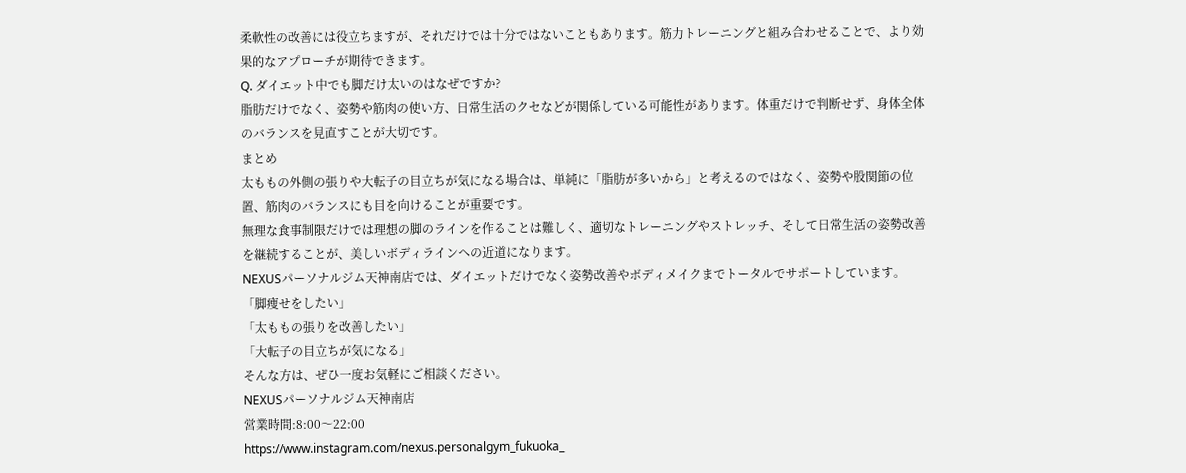柔軟性の改善には役立ちますが、それだけでは十分ではないこともあります。筋力トレーニングと組み合わせることで、より効果的なアプローチが期待できます。
Q. ダイエット中でも脚だけ太いのはなぜですか?
脂肪だけでなく、姿勢や筋肉の使い方、日常生活のクセなどが関係している可能性があります。体重だけで判断せず、身体全体のバランスを見直すことが大切です。
まとめ
太ももの外側の張りや大転子の目立ちが気になる場合は、単純に「脂肪が多いから」と考えるのではなく、姿勢や股関節の位置、筋肉のバランスにも目を向けることが重要です。
無理な食事制限だけでは理想の脚のラインを作ることは難しく、適切なトレーニングやストレッチ、そして日常生活の姿勢改善を継続することが、美しいボディラインへの近道になります。
NEXUSパーソナルジム天神南店では、ダイエットだけでなく姿勢改善やボディメイクまでトータルでサポートしています。
「脚痩せをしたい」
「太ももの張りを改善したい」
「大転子の目立ちが気になる」
そんな方は、ぜひ一度お気軽にご相談ください。
NEXUSパーソナルジム天神南店
営業時間:8:00〜22:00
https://www.instagram.com/nexus.personalgym_fukuoka_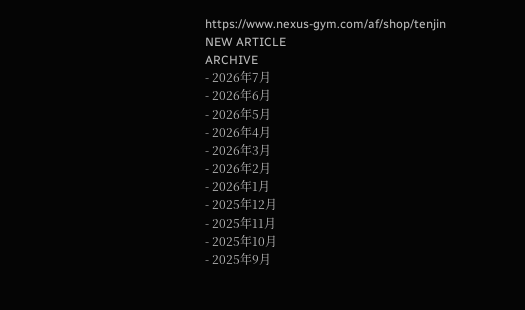https://www.nexus-gym.com/af/shop/tenjin
NEW ARTICLE
ARCHIVE
- 2026年7月
- 2026年6月
- 2026年5月
- 2026年4月
- 2026年3月
- 2026年2月
- 2026年1月
- 2025年12月
- 2025年11月
- 2025年10月
- 2025年9月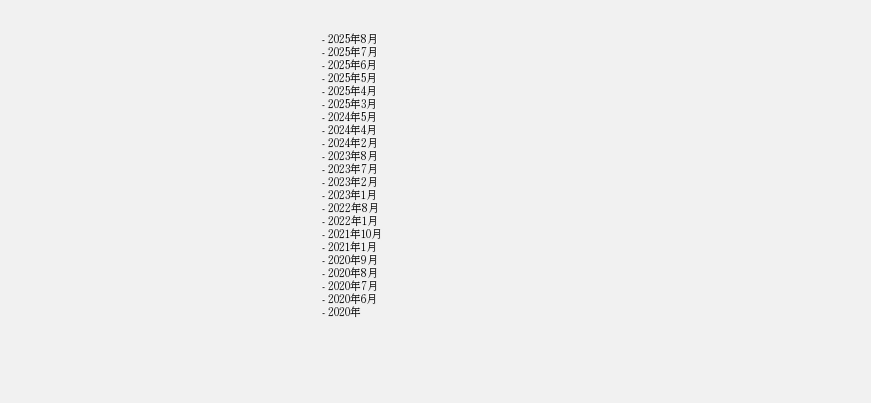- 2025年8月
- 2025年7月
- 2025年6月
- 2025年5月
- 2025年4月
- 2025年3月
- 2024年5月
- 2024年4月
- 2024年2月
- 2023年8月
- 2023年7月
- 2023年2月
- 2023年1月
- 2022年8月
- 2022年1月
- 2021年10月
- 2021年1月
- 2020年9月
- 2020年8月
- 2020年7月
- 2020年6月
- 2020年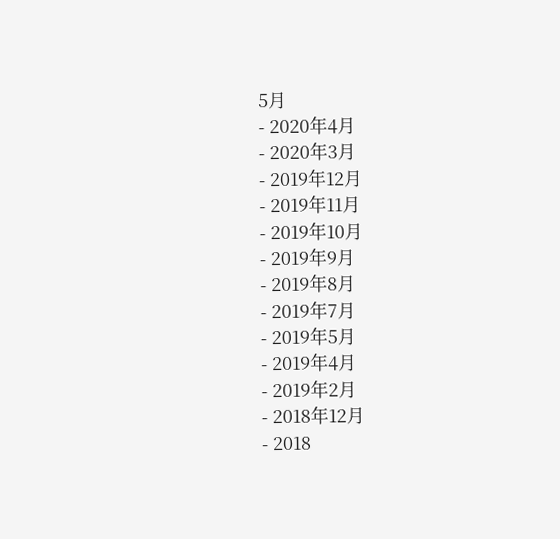5月
- 2020年4月
- 2020年3月
- 2019年12月
- 2019年11月
- 2019年10月
- 2019年9月
- 2019年8月
- 2019年7月
- 2019年5月
- 2019年4月
- 2019年2月
- 2018年12月
- 2018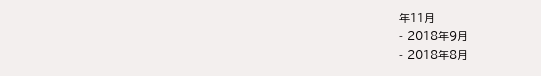年11月
- 2018年9月
- 2018年8月